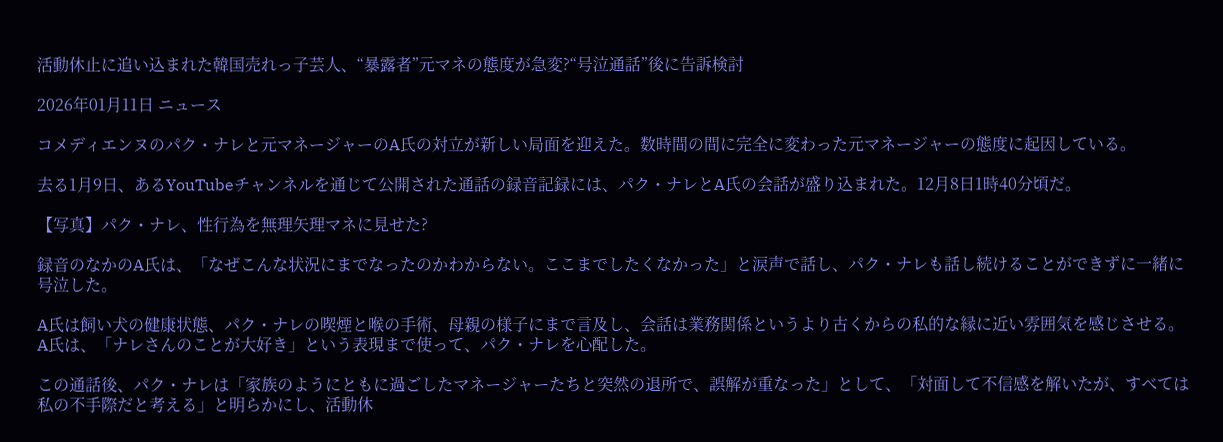活動休止に追い込まれた韓国売れっ子芸人、“暴露者”元マネの態度が急変?“号泣通話”後に告訴検討

2026年01月11日 ニュース

コメディエンヌのパク・ナレと元マネージャーのA氏の対立が新しい局面を迎えた。数時間の間に完全に変わった元マネージャーの態度に起因している。

去る1月9日、あるYouTubeチャンネルを通じて公開された通話の録音記録には、パク・ナレとA氏の会話が盛り込まれた。12月8日1時40分頃だ。

【写真】パク・ナレ、性行為を無理矢理マネに見せた?

録音のなかのA氏は、「なぜこんな状況にまでなったのかわからない。ここまでしたくなかった」と涙声で話し、パク・ナレも話し続けることができずに一緒に号泣した。

A氏は飼い犬の健康状態、パク・ナレの喫煙と喉の手術、母親の様子にまで言及し、会話は業務関係というより古くからの私的な縁に近い雰囲気を感じさせる。A氏は、「ナレさんのことが大好き」という表現まで使って、パク・ナレを心配した。

この通話後、パク・ナレは「家族のようにともに過ごしたマネージャーたちと突然の退所で、誤解が重なった」として、「対面して不信感を解いたが、すべては私の不手際だと考える」と明らかにし、活動休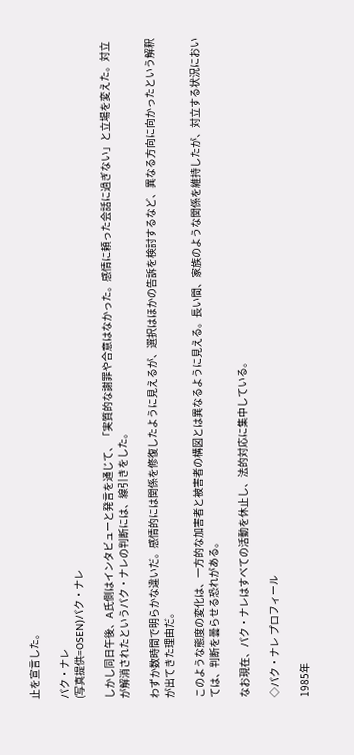止を宣言した。

パク・ナレ
(写真提供=OSEN)パク・ナレ

しかし同日午後、A氏側はインタビューと発言を通じて、「実質的な謝罪や合意はなかった。感情に頼った会話に過ぎない」と立場を変えた。対立が解消されたというパク・ナレの判断には、線引きをした。

わずか数時間で明らかな違いだ。感情的には関係を修復したように見えるが、選択はほかの告訴を検討するなど、異なる方向に向かったという解釈が出てきた理由だ。

このような態度の変化は、一方的な加害者と被害者の構図とは異なるように見える。長い間、家族のような関係を維持したが、対立する状況においては、判断を曇らせる恐れがある。

なお現在、パク・ナレはすべての活動を休止し、法的対応に集中している。

◇パク・ナレ プロフィール

1985年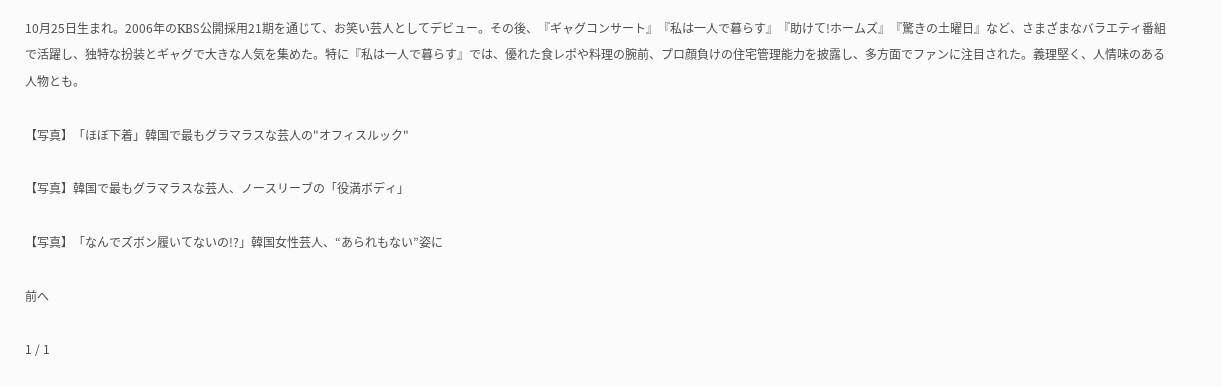10月25日生まれ。2006年のKBS公開採用21期を通じて、お笑い芸人としてデビュー。その後、『ギャグコンサート』『私は一人で暮らす』『助けて!ホームズ』『驚きの土曜日』など、さまざまなバラエティ番組で活躍し、独特な扮装とギャグで大きな人気を集めた。特に『私は一人で暮らす』では、優れた食レポや料理の腕前、プロ顔負けの住宅管理能力を披露し、多方面でファンに注目された。義理堅く、人情味のある人物とも。

【写真】「ほぼ下着」韓国で最もグラマラスな芸人の"オフィスルック"

【写真】韓国で最もグラマラスな芸人、ノースリーブの「役満ボディ」

【写真】「なんでズボン履いてないの!?」韓国女性芸人、“あられもない”姿に

前へ

1 / 1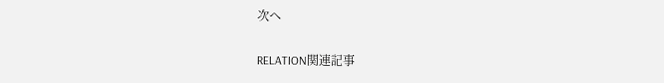次へ

RELATION関連記事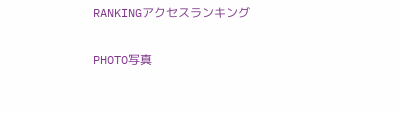RANKINGアクセスランキング

PHOTO写真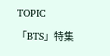TOPIC「BTS」特集